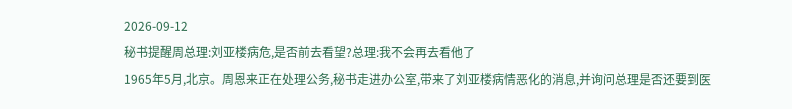2026-09-12
秘书提醒周总理:刘亚楼病危,是否前去看望?总理:我不会再去看他了
1965年5月,北京。周恩来正在处理公务,秘书走进办公室,带来了刘亚楼病情恶化的消息,并询问总理是否还要到医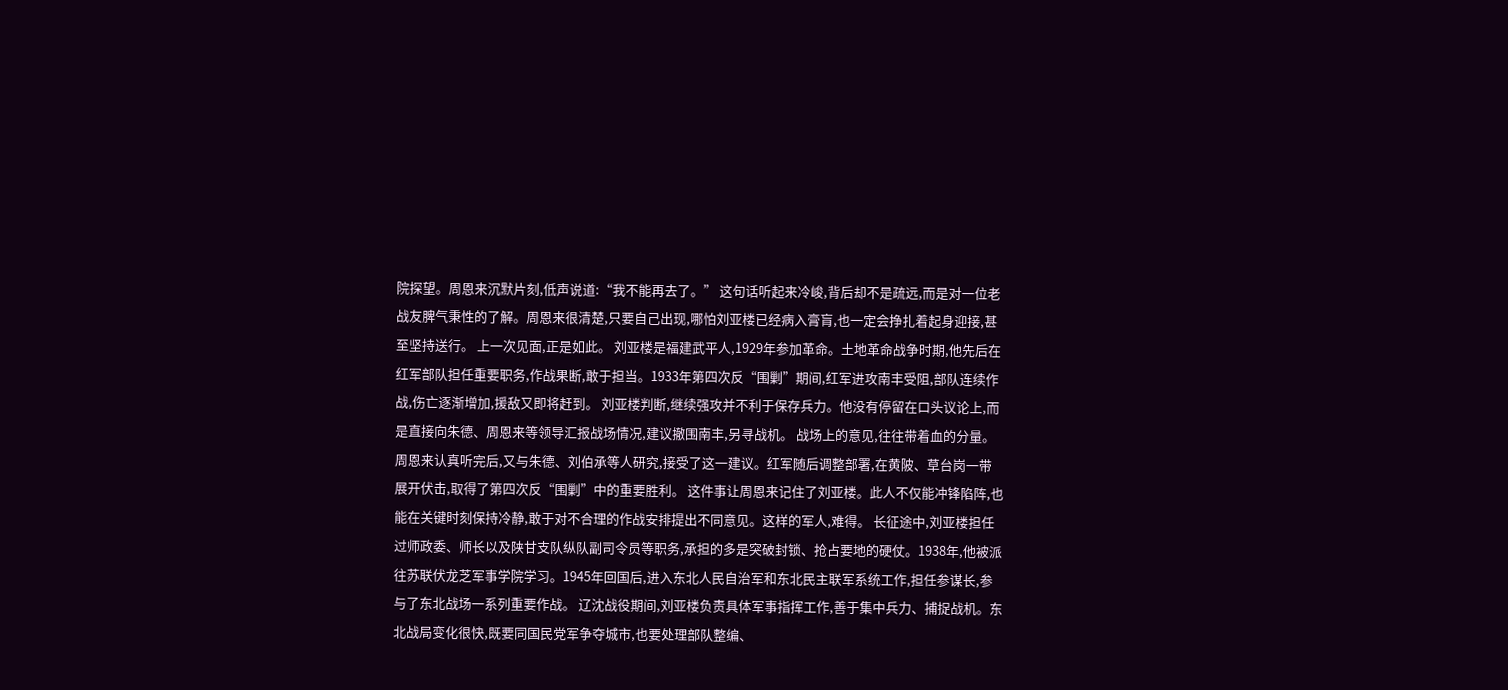院探望。周恩来沉默片刻,低声说道:“我不能再去了。” 这句话听起来冷峻,背后却不是疏远,而是对一位老战友脾气秉性的了解。周恩来很清楚,只要自己出现,哪怕刘亚楼已经病入膏肓,也一定会挣扎着起身迎接,甚至坚持送行。 上一次见面,正是如此。 刘亚楼是福建武平人,1929年参加革命。土地革命战争时期,他先后在红军部队担任重要职务,作战果断,敢于担当。1933年第四次反“围剿”期间,红军进攻南丰受阻,部队连续作战,伤亡逐渐增加,援敌又即将赶到。 刘亚楼判断,继续强攻并不利于保存兵力。他没有停留在口头议论上,而是直接向朱德、周恩来等领导汇报战场情况,建议撤围南丰,另寻战机。 战场上的意见,往往带着血的分量。周恩来认真听完后,又与朱德、刘伯承等人研究,接受了这一建议。红军随后调整部署,在黄陂、草台岗一带展开伏击,取得了第四次反“围剿”中的重要胜利。 这件事让周恩来记住了刘亚楼。此人不仅能冲锋陷阵,也能在关键时刻保持冷静,敢于对不合理的作战安排提出不同意见。这样的军人,难得。 长征途中,刘亚楼担任过师政委、师长以及陕甘支队纵队副司令员等职务,承担的多是突破封锁、抢占要地的硬仗。1938年,他被派往苏联伏龙芝军事学院学习。1945年回国后,进入东北人民自治军和东北民主联军系统工作,担任参谋长,参与了东北战场一系列重要作战。 辽沈战役期间,刘亚楼负责具体军事指挥工作,善于集中兵力、捕捉战机。东北战局变化很快,既要同国民党军争夺城市,也要处理部队整编、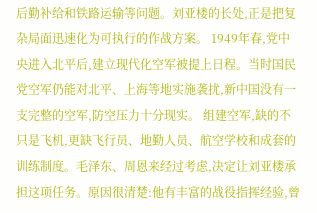后勤补给和铁路运输等问题。刘亚楼的长处,正是把复杂局面迅速化为可执行的作战方案。 1949年春,党中央进入北平后,建立现代化空军被提上日程。当时国民党空军仍能对北平、上海等地实施袭扰,新中国没有一支完整的空军,防空压力十分现实。 组建空军,缺的不只是飞机,更缺飞行员、地勤人员、航空学校和成套的训练制度。毛泽东、周恩来经过考虑,决定让刘亚楼承担这项任务。原因很清楚:他有丰富的战役指挥经验,曾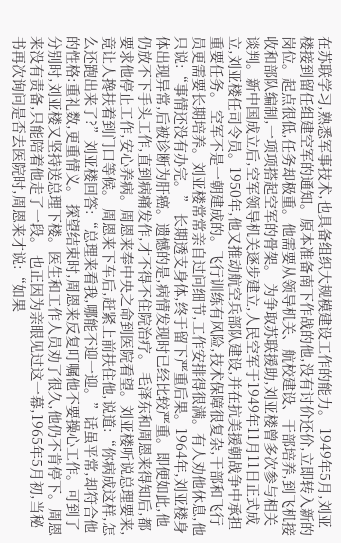在苏联学习,熟悉军事技术,也具备组织大规模建设工作的能力。 1949年5月,刘亚楼接到留任组建空军的通知。原本准备南下作战的他,没有讨价还价,立即转入新的岗位。起点很低,任务却极重。他需要从领导机关、航校建设、干部培养,到飞机接收和部队编制,一项项搭起空军的骨架。 为争取苏联援助,刘亚楼曾多次参与相关谈判。新中国成立后,空军领导机关逐步建立,人民空军于1949年11月11日正式成立,刘亚楼任司令员。1950年,他又推动航空兵部队建设,并在抗美援朝战争中承担重要任务。 空军不是一朝建成的。飞行训练有风险,技术保障很复杂,干部和飞行员更需要长期培养。刘亚楼常常亲自过问细节,工作安排得很满。有人劝他休息,他只说:“事情还没有办完。” 长期透支身体,终于留下严重后果。1964年,刘亚楼身体出现异常,后被诊断为肝癌。遗憾的是,病情发现时已经比较严重。即便如此,他仍放不下手头工作,直到病痛发作,才不得不住院治疗。 毛泽东和周恩来得知后,都要求他停止工作,安心养病。周恩来奉中央之命到医院看望。刘亚楼听说总理要来,竟让人搀扶着到门口等候。 周恩来下车后,赶紧上前扶住他,说道:“你病成这样,怎么还跑出来了?”刘亚楼回答:“总理来看我,哪能不迎一迎。”话虽平常,却符合他的性格:重礼数,更重情义。 探望结束时,周恩来反复叮嘱他不要操心工作。可到了分别时,刘亚楼又坚持送总理下楼。医生和工作人员劝了很久,他仍不肯停下。周恩来没有责备,只能陪着他走了一段。 也正因为亲眼见过这一幕,1965年5月初,当秘书再次询问是否去医院时,周恩来才说:“如果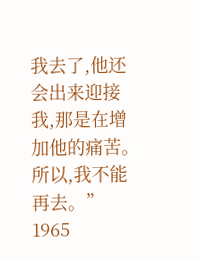我去了,他还会出来迎接我,那是在增加他的痛苦。所以,我不能再去。” 1965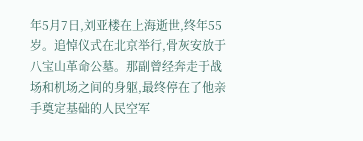年5月7日,刘亚楼在上海逝世,终年55岁。追悼仪式在北京举行,骨灰安放于八宝山革命公墓。那副曾经奔走于战场和机场之间的身躯,最终停在了他亲手奠定基础的人民空军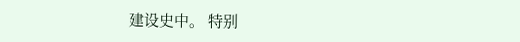建设史中。 特别